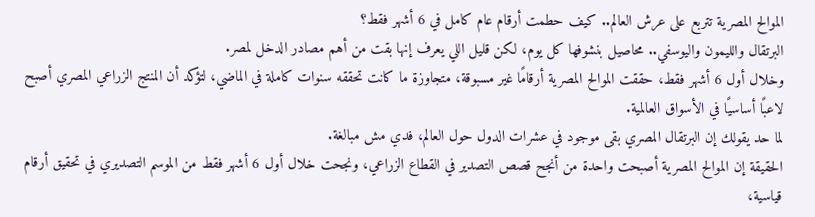الموالح المصرية تتربع على عرش العالم.. كيف حطمت أرقام عام كامل في 6 أشهر فقط؟
البرتقال والليمون واليوسفي.. محاصيل بنشوفها كل يوم، لكن قليل اللي يعرف إنها بقت من أهم مصادر الدخل لمصر.
وخلال أول 6 أشهر فقط، حققت الموالح المصرية أرقامًا غير مسبوقة، متجاوزة ما كانت تحققه سنوات كاملة في الماضي، لتؤكد أن المنتج الزراعي المصري أصبح لاعبًا أساسيًا في الأسواق العالمية.
لما حد يقولك إن البرتقال المصري بقى موجود في عشرات الدول حول العالم، فدي مش مبالغة.
الحقيقة إن الموالح المصرية أصبحت واحدة من أنجح قصص التصدير في القطاع الزراعي، ونجحت خلال أول 6 أشهر فقط من الموسم التصديري في تحقيق أرقام قياسية،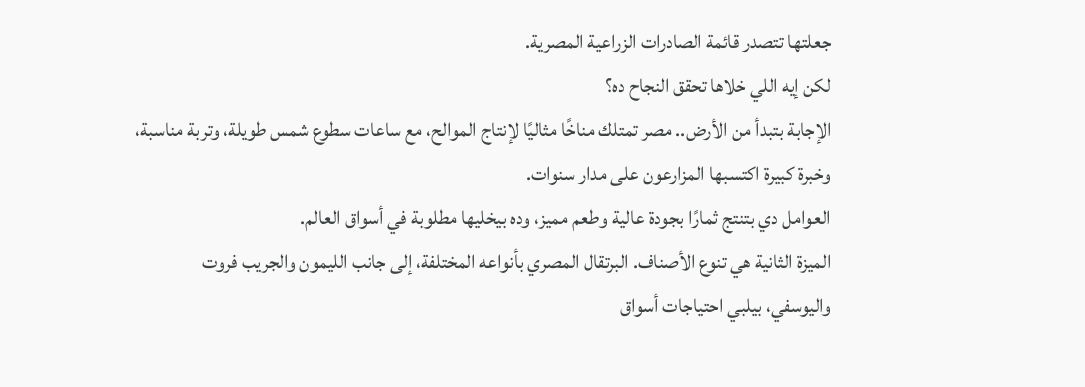جعلتها تتصدر قائمة الصادرات الزراعية المصرية.
لكن إيه اللي خلاها تحقق النجاح ده؟
الإجابة بتبدأ من الأرض.. مصر تمتلك مناخًا مثاليًا لإنتاج الموالح، مع ساعات سطوع شمس طويلة، وتربة مناسبة، وخبرة كبيرة اكتسبها المزارعون على مدار سنوات.
العوامل دي بتنتج ثمارًا بجودة عالية وطعم مميز، وده بيخليها مطلوبة في أسواق العالم.
الميزة الثانية هي تنوع الأصناف. البرتقال المصري بأنواعه المختلفة، إلى جانب الليمون والجريب فروت واليوسفي، بيلبي احتياجات أسواق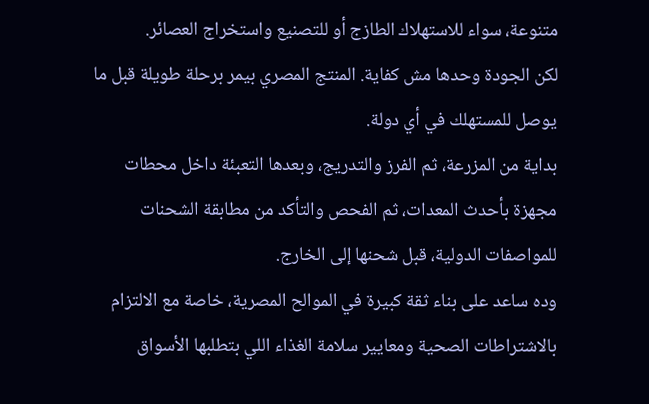متنوعة، سواء للاستهلاك الطازج أو للتصنيع واستخراج العصائر.
لكن الجودة وحدها مش كفاية. المنتج المصري بيمر برحلة طويلة قبل ما يوصل للمستهلك في أي دولة.
بداية من المزرعة، ثم الفرز والتدريج، وبعدها التعبئة داخل محطات مجهزة بأحدث المعدات، ثم الفحص والتأكد من مطابقة الشحنات للمواصفات الدولية، قبل شحنها إلى الخارج.
وده ساعد على بناء ثقة كبيرة في الموالح المصرية، خاصة مع الالتزام بالاشتراطات الصحية ومعايير سلامة الغذاء اللي بتطلبها الأسواق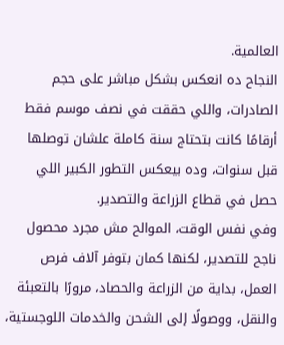العالمية.
النجاح ده انعكس بشكل مباشر على حجم الصادرات، واللي حققت في نصف موسم فقط أرقامًا كانت بتحتاج سنة كاملة علشان توصلها قبل سنوات، وده بيعكس التطور الكبير اللي حصل في قطاع الزراعة والتصدير.
وفي نفس الوقت، الموالح مش مجرد محصول ناجح للتصدير، لكنها كمان بتوفر آلاف فرص العمل، بداية من الزراعة والحصاد، مرورًا بالتعبئة والنقل، ووصولًا إلى الشحن والخدمات اللوجستية،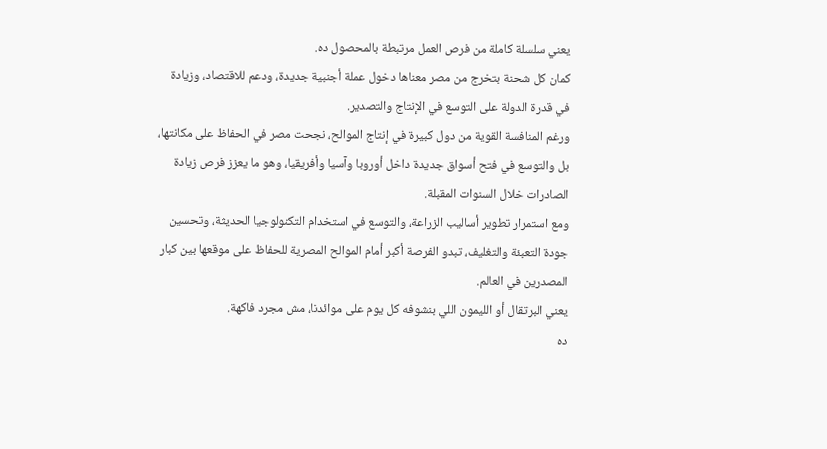يعني سلسلة كاملة من فرص العمل مرتبطة بالمحصول ده.
كمان كل شحنة بتخرج من مصر معناها دخول عملة أجنبية جديدة، ودعم للاقتصاد، وزيادة في قدرة الدولة على التوسع في الإنتاج والتصدير.
ورغم المنافسة القوية من دول كبيرة في إنتاج الموالح، نجحت مصر في الحفاظ على مكانتها، بل والتوسع في فتح أسواق جديدة داخل أوروبا وآسيا وأفريقيا، وهو ما يعزز فرص زيادة الصادرات خلال السنوات المقبلة.
ومع استمرار تطوير أساليب الزراعة، والتوسع في استخدام التكنولوجيا الحديثة، وتحسين جودة التعبئة والتغليف، تبدو الفرصة أكبر أمام الموالح المصرية للحفاظ على موقعها بين كبار المصدرين في العالم.
يعني البرتقال أو الليمون اللي بنشوفه كل يوم على موائدنا، مش مجرد فاكهة.
ده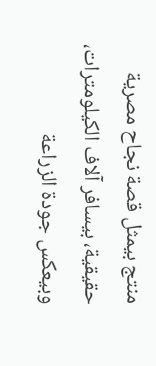منتج بيمثل قصة نجاح مصرية حقيقية، بيسافر آلاف الكيلومترات، وبيعكس جودة الزراعة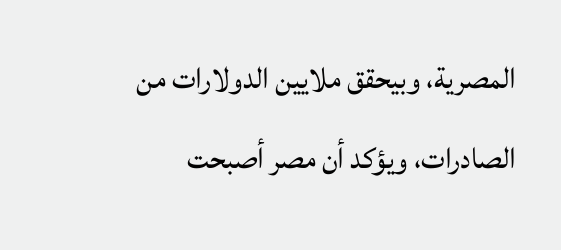المصرية، وبيحقق ملايين الدولارات من الصادرات، ويؤكد أن مصر أصبحت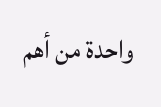واحدة من أهم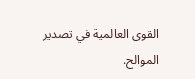القوى العالمية في تصدير الموالح.